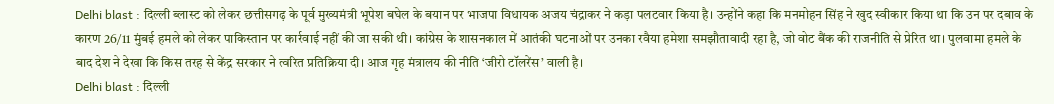Delhi blast : दिल्ली ब्लास्ट को लेकर छत्तीसगढ़ के पूर्व मुख्यमंत्री भूपेश बघेल के बयान पर भाजपा विधायक अजय चंद्राकर ने कड़ा पलटवार किया है। उन्होंने कहा कि मनमोहन सिंह ने खुद स्वीकार किया था कि उन पर दबाव के कारण 26/11 मुंबई हमले को लेकर पाकिस्तान पर कार्रवाई नहीं की जा सकी थी। कांग्रेस के शासनकाल में आतंकी घटनाओं पर उनका रवैया हमेशा समझौतावादी रहा है, जो वोट बैंक की राजनीति से प्रेरित था। पुलवामा हमले के बाद देश ने देखा कि किस तरह से केंद्र सरकार ने त्वरित प्रतिक्रिया दी। आज गृह मंत्रालय की नीति ‘जीरो टॉलरेंस’ वाली है।
Delhi blast : दिल्ली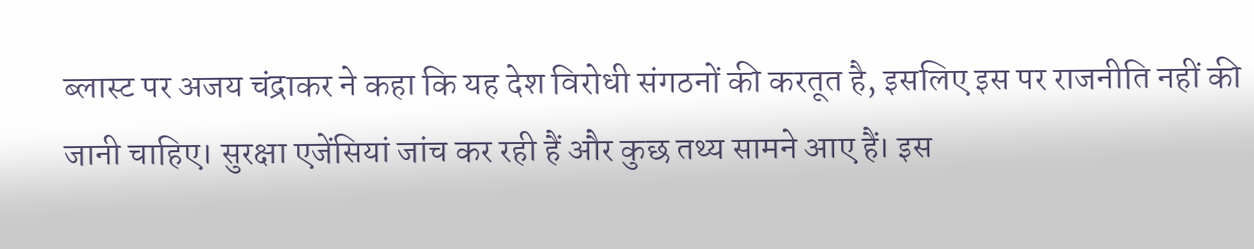ब्लास्ट पर अजय चंद्राकर ने कहा कि यह देश विरोधी संगठनों की करतूत है, इसलिए इस पर राजनीति नहीं की जानी चाहिए। सुरक्षा एजेंसियां जांच कर रही हैं और कुछ तथ्य सामने आए हैं। इस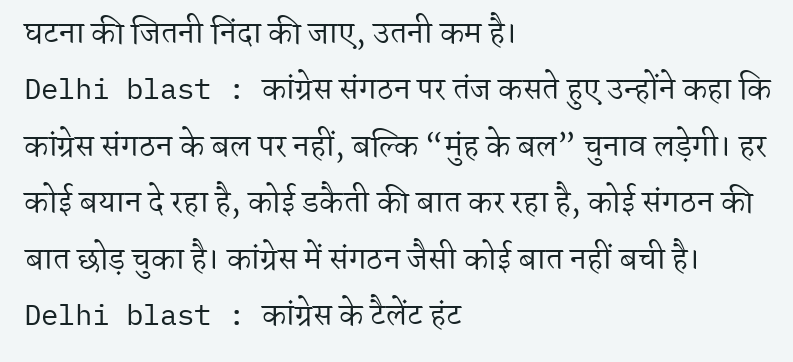घटना की जितनी निंदा की जाए, उतनी कम है।
Delhi blast : कांग्रेस संगठन पर तंज कसते हुए उन्होंने कहा कि कांग्रेस संगठन के बल पर नहीं, बल्कि “मुंह के बल” चुनाव लड़ेगी। हर कोई बयान दे रहा है, कोई डकैती की बात कर रहा है, कोई संगठन की बात छोड़ चुका है। कांग्रेस में संगठन जैसी कोई बात नहीं बची है।
Delhi blast : कांग्रेस के टैलेंट हंट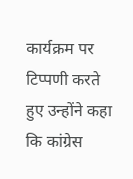कार्यक्रम पर टिप्पणी करते हुए उन्होंने कहा कि कांग्रेस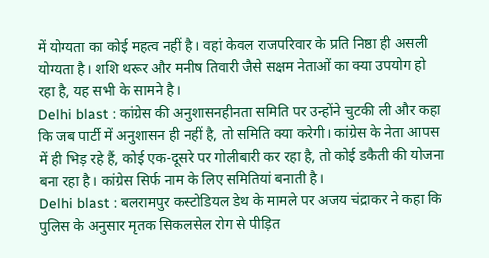में योग्यता का कोई महत्व नहीं है। वहां केवल राजपरिवार के प्रति निष्ठा ही असली योग्यता है। शशि थरूर और मनीष तिवारी जैसे सक्षम नेताओं का क्या उपयोग हो रहा है, यह सभी के सामने है।
Delhi blast : कांग्रेस की अनुशासनहीनता समिति पर उन्होंने चुटकी ली और कहा कि जब पार्टी में अनुशासन ही नहीं है, तो समिति क्या करेगी। कांग्रेस के नेता आपस में ही भिड़ रहे हैं, कोई एक-दूसरे पर गोलीबारी कर रहा है, तो कोई डकैती की योजना बना रहा है। कांग्रेस सिर्फ नाम के लिए समितियां बनाती है।
Delhi blast : बलरामपुर कस्टोडियल डेथ के मामले पर अजय चंद्राकर ने कहा कि पुलिस के अनुसार मृतक सिकलसेल रोग से पीड़ित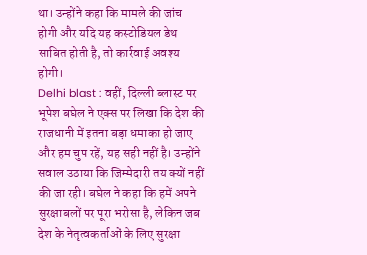था। उन्होंने कहा कि मामले की जांच होगी और यदि यह कस्टोडियल डेथ साबित होती है, तो कार्रवाई अवश्य होगी।
Delhi blast : वहीं, दिल्ली ब्लास्ट पर भूपेश बघेल ने एक्स पर लिखा कि देश की राजधानी में इतना बड़ा धमाका हो जाए और हम चुप रहें, यह सही नहीं है। उन्होंने सवाल उठाया कि जिम्मेदारी तय क्यों नहीं की जा रही। बघेल ने कहा कि हमें अपने सुरक्षाबलों पर पूरा भरोसा है, लेकिन जब देश के नेतृत्वकर्ताओं के लिए सुरक्षा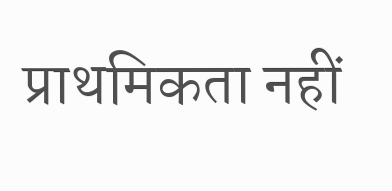प्राथमिकता नहीं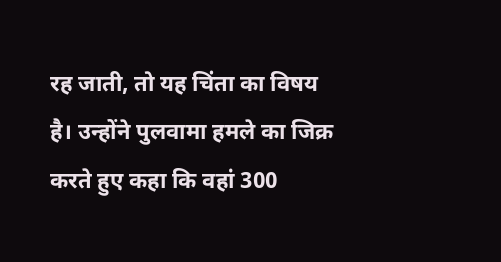रह जाती, तो यह चिंता का विषय है। उन्होंने पुलवामा हमले का जिक्र करते हुए कहा कि वहां 300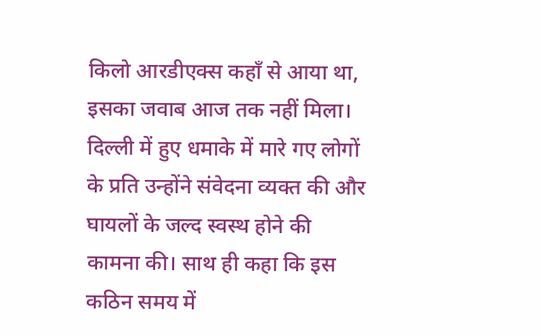किलो आरडीएक्स कहाँ से आया था, इसका जवाब आज तक नहीं मिला। दिल्ली में हुए धमाके में मारे गए लोगों के प्रति उन्होंने संवेदना व्यक्त की और घायलों के जल्द स्वस्थ होने की कामना की। साथ ही कहा कि इस कठिन समय में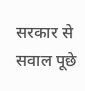सरकार से सवाल पूछे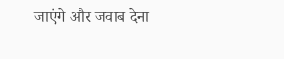जाएंगे और जवाब देना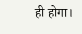ही होगा।